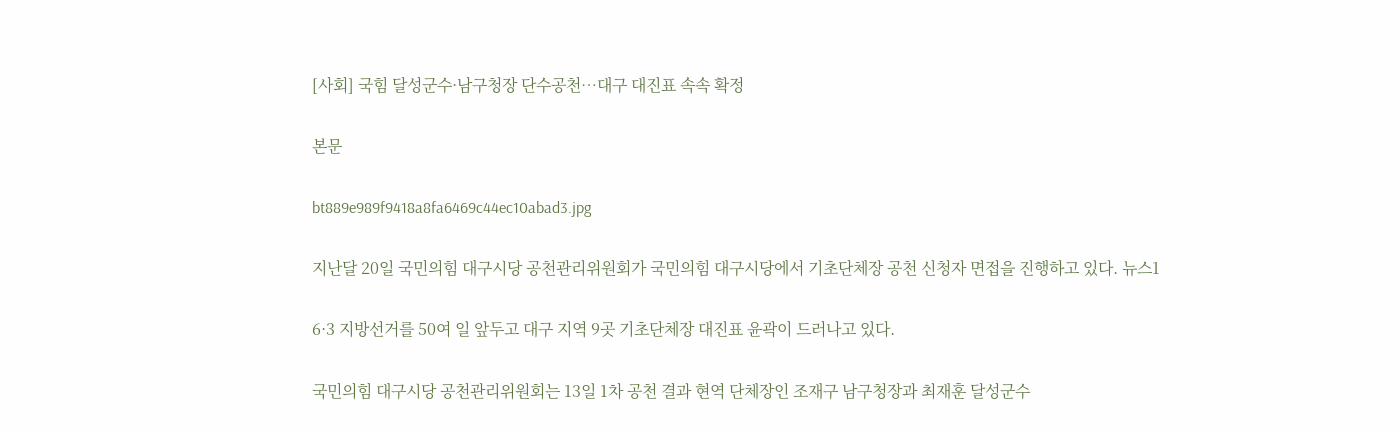[사회] 국힘 달성군수·남구청장 단수공천…대구 대진표 속속 확정

본문

bt889e989f9418a8fa6469c44ec10abad3.jpg

지난달 20일 국민의힘 대구시당 공천관리위원회가 국민의힘 대구시당에서 기초단체장 공천 신청자 면접을 진행하고 있다. 뉴스1

6·3 지방선거를 50여 일 앞두고 대구 지역 9곳 기초단체장 대진표 윤곽이 드러나고 있다.

국민의힘 대구시당 공천관리위원회는 13일 1차 공천 결과 현역 단체장인 조재구 남구청장과 최재훈 달성군수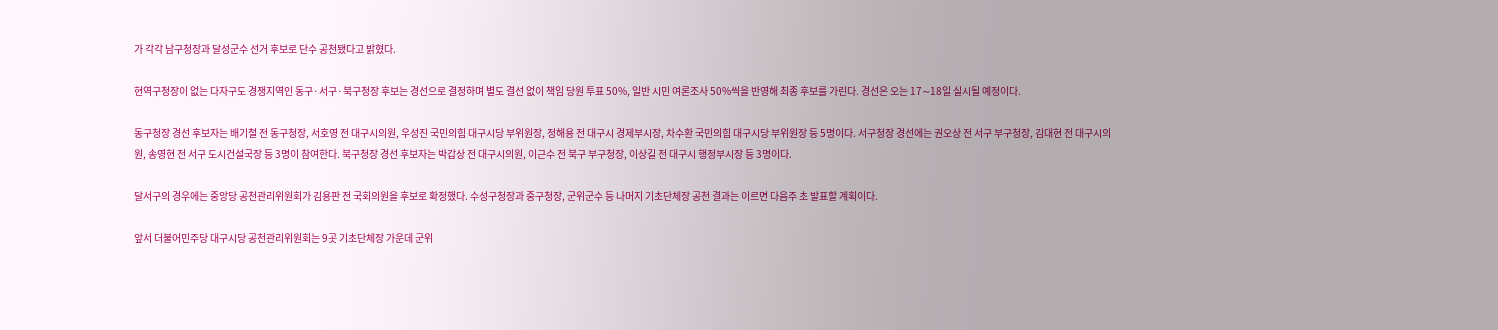가 각각 남구청장과 달성군수 선거 후보로 단수 공천됐다고 밝혔다.

현역구청장이 없는 다자구도 경쟁지역인 동구·서구·북구청장 후보는 경선으로 결정하며 별도 결선 없이 책임 당원 투표 50%, 일반 시민 여론조사 50%씩을 반영해 최종 후보를 가린다. 경선은 오는 17∼18일 실시될 예정이다.

동구청장 경선 후보자는 배기철 전 동구청장, 서호영 전 대구시의원, 우성진 국민의힘 대구시당 부위원장, 정해용 전 대구시 경제부시장, 차수환 국민의힘 대구시당 부위원장 등 5명이다. 서구청장 경선에는 권오상 전 서구 부구청장, 김대현 전 대구시의원, 송영현 전 서구 도시건설국장 등 3명이 참여한다. 북구청장 경선 후보자는 박갑상 전 대구시의원, 이근수 전 북구 부구청장, 이상길 전 대구시 행정부시장 등 3명이다.

달서구의 경우에는 중앙당 공천관리위원회가 김용판 전 국회의원을 후보로 확정했다. 수성구청장과 중구청장, 군위군수 등 나머지 기초단체장 공천 결과는 이르면 다음주 초 발표할 계획이다.

앞서 더불어민주당 대구시당 공천관리위원회는 9곳 기초단체장 가운데 군위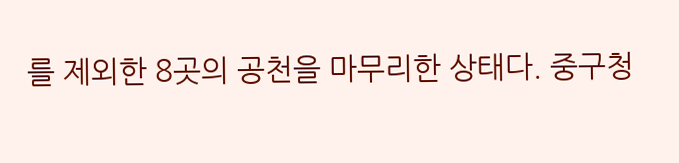를 제외한 8곳의 공천을 마무리한 상태다. 중구청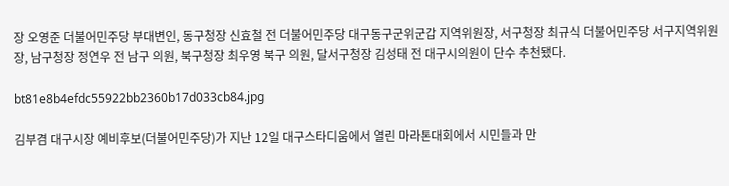장 오영준 더불어민주당 부대변인, 동구청장 신효철 전 더불어민주당 대구동구군위군갑 지역위원장, 서구청장 최규식 더불어민주당 서구지역위원장, 남구청장 정연우 전 남구 의원, 북구청장 최우영 북구 의원, 달서구청장 김성태 전 대구시의원이 단수 추천됐다.

bt81e8b4efdc55922bb2360b17d033cb84.jpg

김부겸 대구시장 예비후보(더불어민주당)가 지난 12일 대구스타디움에서 열린 마라톤대회에서 시민들과 만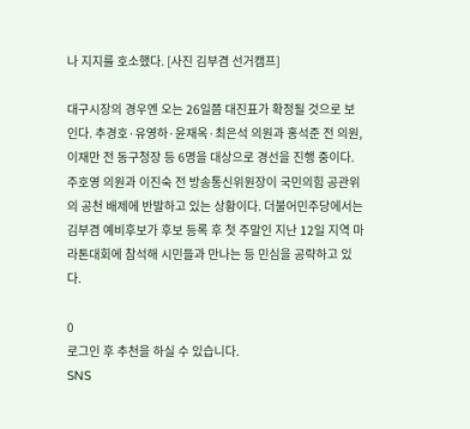나 지지를 호소했다. [사진 김부겸 선거캠프]

대구시장의 경우엔 오는 26일쯤 대진표가 확정될 것으로 보인다. 추경호·유영하·윤재옥·최은석 의원과 홍석준 전 의원, 이재만 전 동구청장 등 6명을 대상으로 경선을 진행 중이다. 주호영 의원과 이진숙 전 방송통신위원장이 국민의힘 공관위의 공천 배제에 반발하고 있는 상황이다. 더불어민주당에서는 김부겸 예비후보가 후보 등록 후 첫 주말인 지난 12일 지역 마라톤대회에 참석해 시민들과 만나는 등 민심을 공략하고 있다.

0
로그인 후 추천을 하실 수 있습니다.
SNS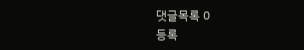댓글목록 0
등록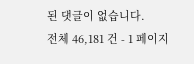된 댓글이 없습니다.
전체 46,181 건 - 1 페이지